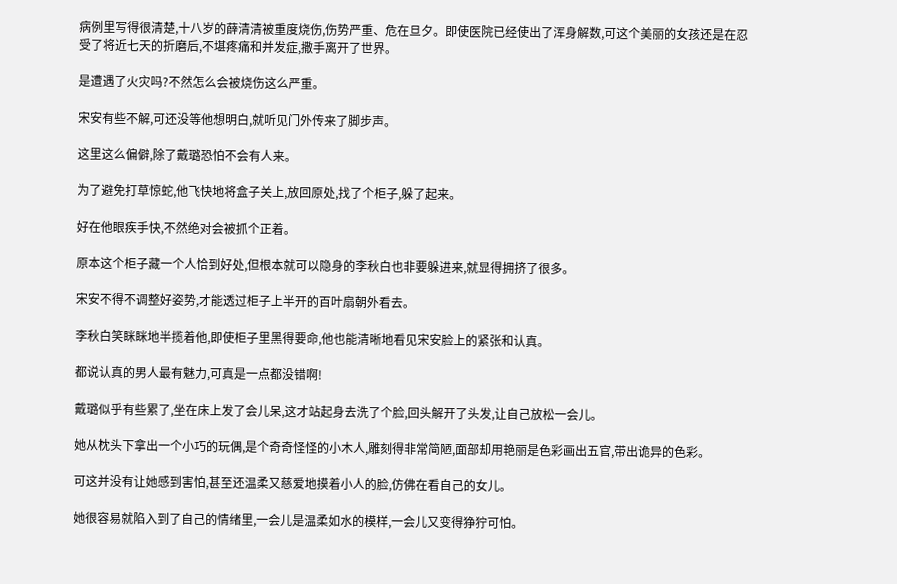病例里写得很清楚,十八岁的薛清清被重度烧伤,伤势严重、危在旦夕。即使医院已经使出了浑身解数,可这个美丽的女孩还是在忍受了将近七天的折磨后,不堪疼痛和并发症,撒手离开了世界。

是遭遇了火灾吗?不然怎么会被烧伤这么严重。

宋安有些不解,可还没等他想明白,就听见门外传来了脚步声。

这里这么偏僻,除了戴璐恐怕不会有人来。

为了避免打草惊蛇,他飞快地将盒子关上,放回原处,找了个柜子,躲了起来。

好在他眼疾手快,不然绝对会被抓个正着。

原本这个柜子藏一个人恰到好处,但根本就可以隐身的李秋白也非要躲进来,就显得拥挤了很多。

宋安不得不调整好姿势,才能透过柜子上半开的百叶扇朝外看去。

李秋白笑眯眯地半揽着他,即使柜子里黑得要命,他也能清晰地看见宋安脸上的紧张和认真。

都说认真的男人最有魅力,可真是一点都没错啊!

戴璐似乎有些累了,坐在床上发了会儿呆,这才站起身去洗了个脸,回头解开了头发,让自己放松一会儿。

她从枕头下拿出一个小巧的玩偶,是个奇奇怪怪的小木人,雕刻得非常简陋,面部却用艳丽是色彩画出五官,带出诡异的色彩。

可这并没有让她感到害怕,甚至还温柔又慈爱地摸着小人的脸,仿佛在看自己的女儿。

她很容易就陷入到了自己的情绪里,一会儿是温柔如水的模样,一会儿又变得狰狞可怕。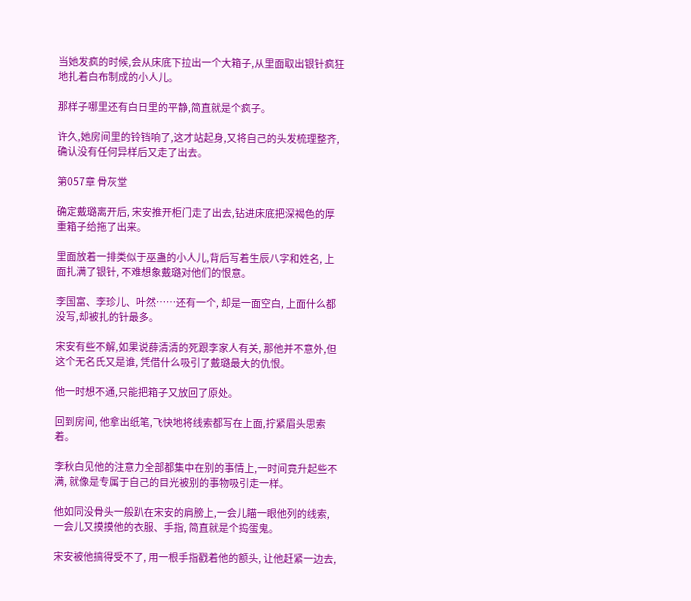当她发疯的时候,会从床底下拉出一个大箱子,从里面取出银针疯狂地扎着白布制成的小人儿。

那样子哪里还有白日里的平静,简直就是个疯子。

许久,她房间里的铃铛响了,这才站起身,又将自己的头发梳理整齐,确认没有任何异样后又走了出去。

第057章 骨灰堂

确定戴璐离开后, 宋安推开柜门走了出去,钻进床底把深褐色的厚重箱子给拖了出来。

里面放着一排类似于巫蛊的小人儿,背后写着生辰八字和姓名, 上面扎满了银针, 不难想象戴璐对他们的恨意。

李国富、李珍儿、叶然……还有一个, 却是一面空白, 上面什么都没写,却被扎的针最多。

宋安有些不解,如果说薛清清的死跟李家人有关, 那他并不意外,但这个无名氏又是谁, 凭借什么吸引了戴璐最大的仇恨。

他一时想不通,只能把箱子又放回了原处。

回到房间, 他拿出纸笔,飞快地将线索都写在上面,拧紧眉头思索着。

李秋白见他的注意力全部都集中在别的事情上,一时间竟升起些不满, 就像是专属于自己的目光被别的事物吸引走一样。

他如同没骨头一般趴在宋安的肩膀上,一会儿瞄一眼他列的线索, 一会儿又摸摸他的衣服、手指, 简直就是个捣蛋鬼。

宋安被他搞得受不了, 用一根手指戳着他的额头, 让他赶紧一边去,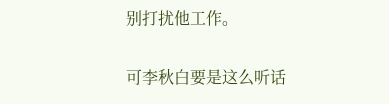别打扰他工作。

可李秋白要是这么听话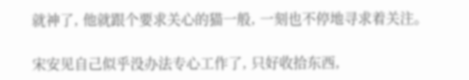就神了, 他就跟个要求关心的猫一般, 一刻也不停地寻求着关注。

宋安见自己似乎没办法专心工作了, 只好收拾东西,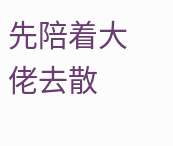先陪着大佬去散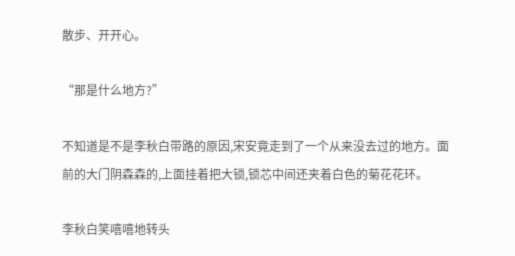散步、开开心。

“那是什么地方?”

不知道是不是李秋白带路的原因,宋安竟走到了一个从来没去过的地方。面前的大门阴森森的,上面挂着把大锁,锁芯中间还夹着白色的菊花花环。

李秋白笑嘻嘻地转头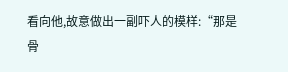看向他,故意做出一副吓人的模样:“那是骨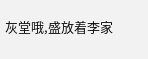灰堂哦,盛放着李家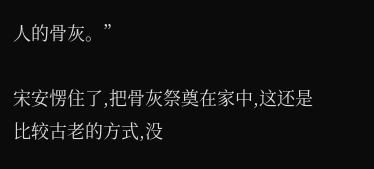人的骨灰。”

宋安愣住了,把骨灰祭奠在家中,这还是比较古老的方式,没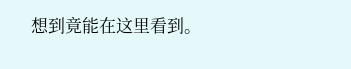想到竟能在这里看到。